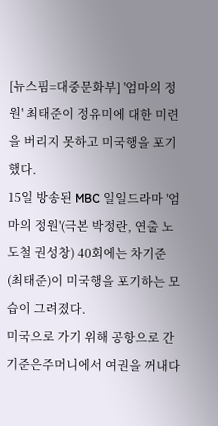[뉴스핌=대중문화부] '엄마의 정원' 최태준이 정유미에 대한 미련을 버리지 못하고 미국행을 포기했다.
15일 방송된 MBC 일일드라마 '엄마의 정원'(극본 박정란, 연출 노도철 권성창) 40회에는 차기준(최태준)이 미국행을 포기하는 모습이 그려졌다.
미국으로 가기 위해 공항으로 간 기준은주머니에서 여권을 꺼내다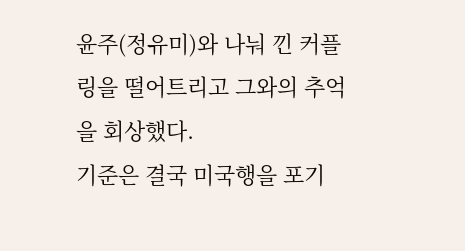윤주(정유미)와 나눠 낀 커플링을 떨어트리고 그와의 추억을 회상했다.
기준은 결국 미국행을 포기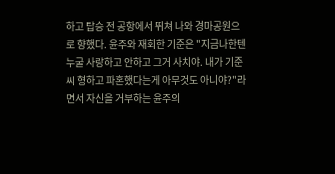하고 탑승 전 공항에서 뛰쳐 나와 경마공원으로 향했다. 윤주와 재회한 기준은 "지금나한텐 누굴 사랑하고 안하고 그거 사치야. 내가 기준씨 형하고 파혼했다는게 아무것도 아니야?"라면서 자신을 거부하는 윤주의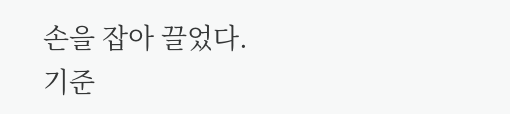손을 잡아 끌었다.
기준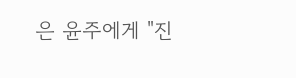은 윤주에게 "진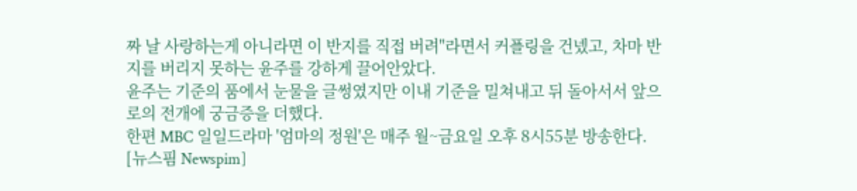짜 날 사랑하는게 아니라면 이 반지를 직접 버려"라면서 커플링을 건넸고, 차마 반지를 버리지 못하는 윤주를 강하게 끌어안았다.
윤주는 기준의 품에서 눈물을 글썽였지만 이내 기준을 밀쳐내고 뒤 돌아서서 앞으로의 전개에 궁금증을 더했다.
한편 MBC 일일드라마 '엄마의 정원'은 매주 월~금요일 오후 8시55분 방송한다.
[뉴스핌 Newspim]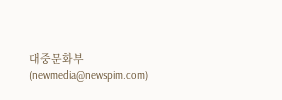대중문화부 (newmedia@newspim.com)